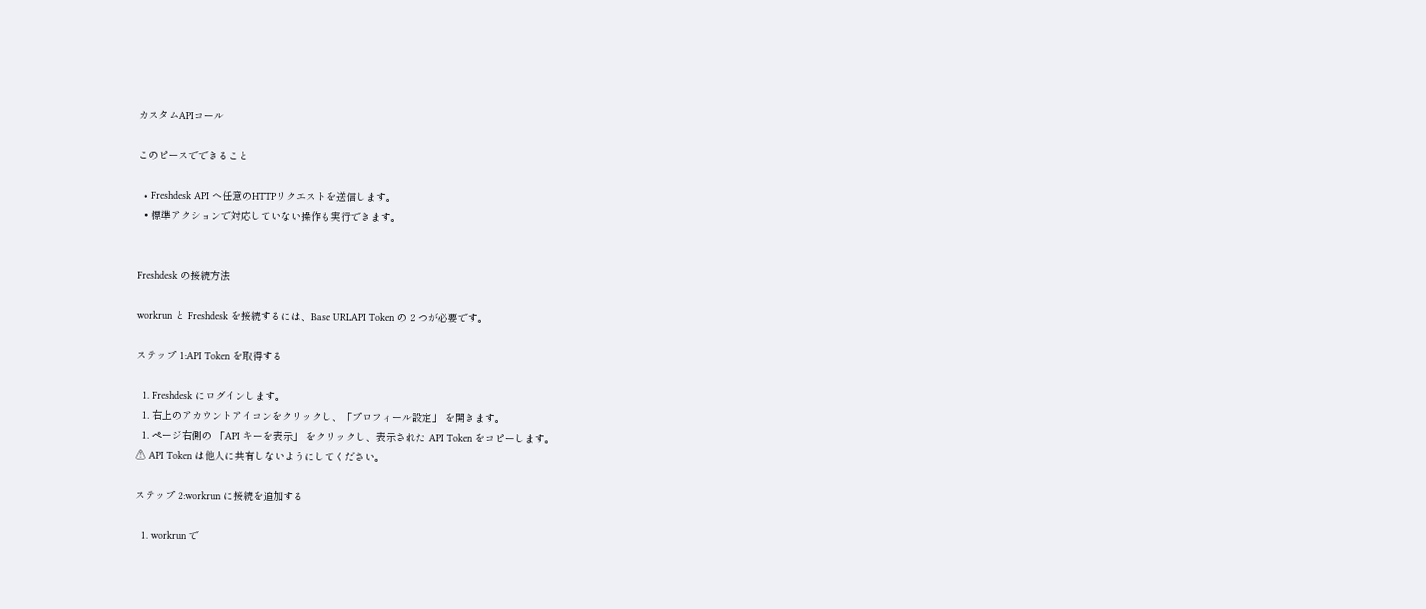カスタムAPIコール

このピースでできること

  • Freshdesk API へ任意のHTTPリクエストを送信します。
  • 標準アクションで対応していない操作も実行できます。


Freshdesk の接続方法

workrun と Freshdesk を接続するには、Base URLAPI Token の 2 つが必要です。

ステップ 1:API Token を取得する

  1. Freshdesk にログインします。
  1. 右上のアカウントアイコンをクリックし、「プロフィール設定」 を開きます。
  1. ページ右側の 「API キーを表示」 をクリックし、表示された API Token をコピーします。
⚠ API Token は他人に共有しないようにしてください。

ステップ 2:workrun に接続を追加する

  1. workrun で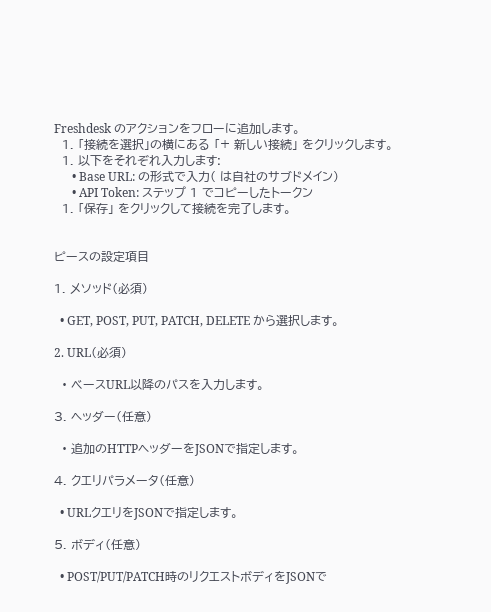Freshdesk のアクションをフローに追加します。
  1. 「接続を選択」の横にある 「+ 新しい接続」 をクリックします。
  1. 以下をそれぞれ入力します:
      • Base URL: の形式で入力( は自社のサブドメイン)
      • API Token: ステップ 1 でコピーしたトークン
  1. 「保存」 をクリックして接続を完了します。


ピースの設定項目

1. メソッド(必須)

  • GET, POST, PUT, PATCH, DELETE から選択します。

2. URL(必須)

  • ベースURL以降のパスを入力します。

3. ヘッダー(任意)

  • 追加のHTTPヘッダーをJSONで指定します。

4. クエリパラメータ(任意)

  • URLクエリをJSONで指定します。

5. ボディ(任意)

  • POST/PUT/PATCH時のリクエストボディをJSONで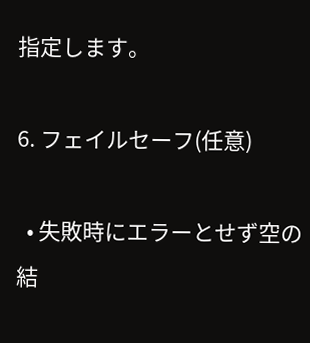指定します。

6. フェイルセーフ(任意)

  • 失敗時にエラーとせず空の結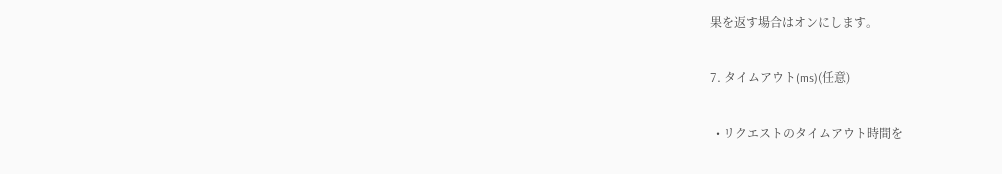果を返す場合はオンにします。

7. タイムアウト(ms)(任意)

  • リクエストのタイムアウト時間を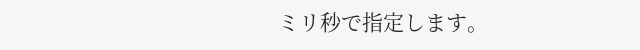ミリ秒で指定します。